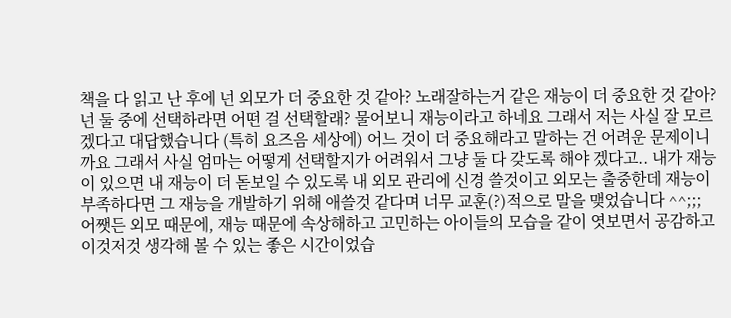책을 다 읽고 난 후에 넌 외모가 더 중요한 것 같아? 노래잘하는거 같은 재능이 더 중요한 것 같아? 넌 둘 중에 선택하라면 어떤 걸 선택할래? 물어보니 재능이라고 하네요 그래서 저는 사실 잘 모르겠다고 대답했습니다 (특히 요즈음 세상에) 어느 것이 더 중요해라고 말하는 건 어려운 문제이니까요 그래서 사실 엄마는 어떻게 선택할지가 어려워서 그냥 둘 다 갖도록 해야 겠다고.. 내가 재능이 있으면 내 재능이 더 돋보일 수 있도록 내 외모 관리에 신경 쓸것이고 외모는 출중한데 재능이 부족하다면 그 재능을 개발하기 위해 애쓸것 같다며 너무 교훈(?)적으로 말을 맺었습니다 ^^;;;
어쨋든 외모 때문에, 재능 때문에 속상해하고 고민하는 아이들의 모습을 같이 엿보면서 공감하고 이것저것 생각해 볼 수 있는 좋은 시간이었습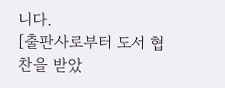니다.
[출판사로부터 도서 협찬을 받았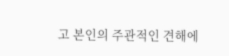고 본인의 주관적인 견해에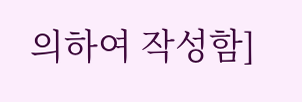의하여 작성함]